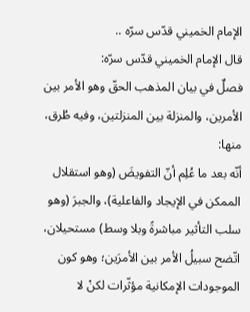الإمام الخميني قدّس سرّه ..
قال الإمام الخميني قدّس سرّه:
فصلٌ في بيان المذهب الحقّ وهو الأمر بين الأمرين، والمنزلة بين المنزلتين، وفيه طُرق، منها:
أنّه بعد ما عُلِم أنّ التفويضَ (وهو استقلال الممكن في الإيجاد والفاعلية)، والجبرَ (وهو سلب التأثير مباشرةً وبلا وسط) مستحيلان، اتّضح سبيلُ الأمر بين الأمرَين؛ وهو كون الموجودات الإمكانية مؤثّرات لكنْ لا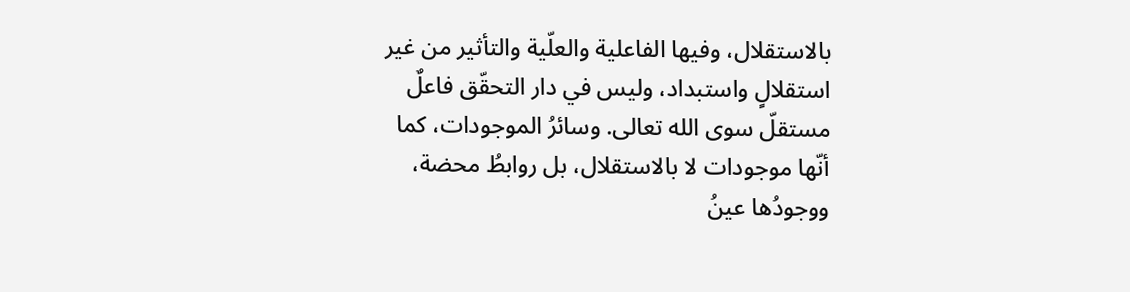بالاستقلال، وفيها الفاعلية والعلّية والتأثير من غير استقلالٍ واستبداد، وليس في دار التحقّق فاعلٌ مستقلّ سوى الله تعالى. وسائرُ الموجودات، كما أنّها موجودات لا بالاستقلال، بل روابطُ محضة، ووجودُها عينُ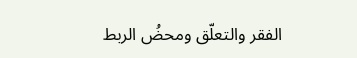الفقر والتعلّق ومحضُ الربط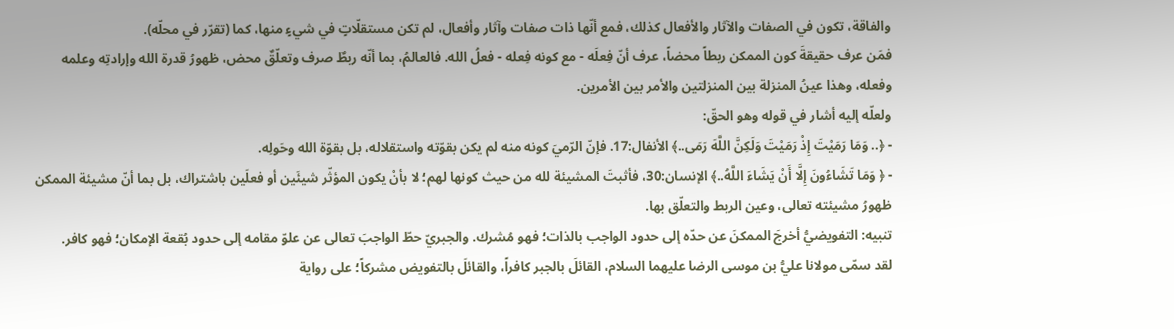والفاقة، تكون في الصفات والآثار والأفعال كذلك، فمع أنّها ذات صفات وآثار وأفعال، لم تكن مستقلّاتٍ في شيءٍ منها، كما (تقرّر في محلّه).
فمَن عرف حقيقةَ كون الممكن ربطاً محضاً، عرف أنّ فِعلَه - مع كونه فِعله - فعلُ الله. فالعالمُ، بما أنّه ربطٌ صرف وتعلّقٌ محض، ظهورُ قدرة الله وإرادتِه وعلمه وفعله، وهذا عينُ المنزلة بين المنزلتين والأمر بين الأمرين.
ولعلّه إليه أشار في قوله وهو الحقّ:
- ﴿.. وَمَا رَمَيْتَ إِذْ رَمَيْتَ وَلَكِنَّ اللَّهَ رَمَى..﴾ الأنفال:17. فإنّ الرّميَ كونه منه لم يكن بقوّته واستقلاله، بل بقوّة الله وحَولِه.
- ﴿ وَمَا تَشَاءُونَ إِلَّا أَنْ يَشَاءَ اللَّهُ..﴾ الإنسان:30، فأثبتَ المشيئة لله من حيث كونها لهم؛ لا بأنْ يكون المؤثّر شيئَين أو فعلَين باشتراك، بل بما أنّ مشيئة الممكن ظهورُ مشيئته تعالى، وعين الربط والتعلّق بها.
تنبيه: التفويضيُّ أخرجَ الممكنَ عن حدّه إلى حدود الواجب بالذات؛ فهو مُشرك. والجبريّ حطّ الواجبَ تعالى عن علوّ مقامه إلى حدود بُقعة الإمكان؛ فهو كافر.
لقد سمّى مولانا عليُّ بن موسى الرضا عليهما السلام، القائلَ بالجبر كافراً، والقائلَ بالتفويض مشركاً؛ على رواية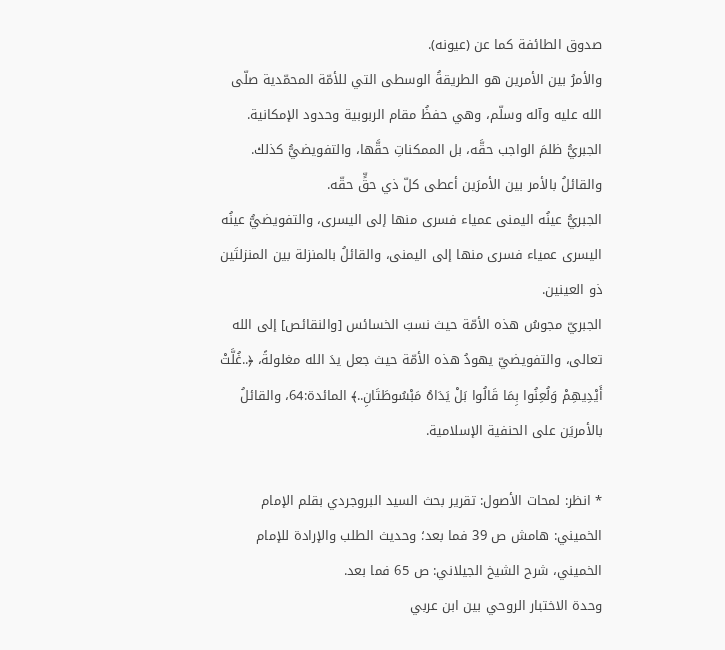صدوق الطائفة كما عن (عيونه).
والأمرُ بين الأمرين هو الطريقةُ الوسطى التي للأمّة المحمّدية صلّى الله عليه وآله وسلّم، وهي حفظُ مقام الربوبية وحدود الإمكانية.
الجبريُّ ظلمَ الواجب حقَّه، بل الممكناتِ حقَّها، والتفويضيُّ كذلك. والقائلُ بالأمر بين الأمرَين أعطى كلّ ذي حقٍّ حقّه.
الجبريُّ عينُه اليمنى عمياء فسرى منها إلى اليسرى، والتفويضيُّ عينُه اليسرى عمياء فسرى منها إلى اليمنى، والقائلُ بالمنزلة بين المنزلتَين ذو العينين.
الجبريّ مجوسُ هذه الأمّة حيث نسبَ الخسائس [والنقائص] إلى الله تعالى، والتفويضيّ يهودُ هذه الأمّة حيث جعل يدَ الله مغلولةً، ﴿..غُلَّتْ أَيْدِيهِمْ وَلُعِنُوا بِمَا قَالُوا بَلْ يَدَاهُ مَبْسُوطَتَانِ..﴾ المائدة:64، والقائلُ بالأمريَن على الحنفية الإسلامية.

* انظر: لمحات الأصول: تقرير بحث السيد البروجردي بقلم الإمام الخميني: هامش ص 39 فما بعد؛ وحديث الطلب والإرادة للإمام الخميني، شرح الشيخ الجيلاني: ص 65 فما بعد.
وحدة الاختبار الروحي بين ابن عربي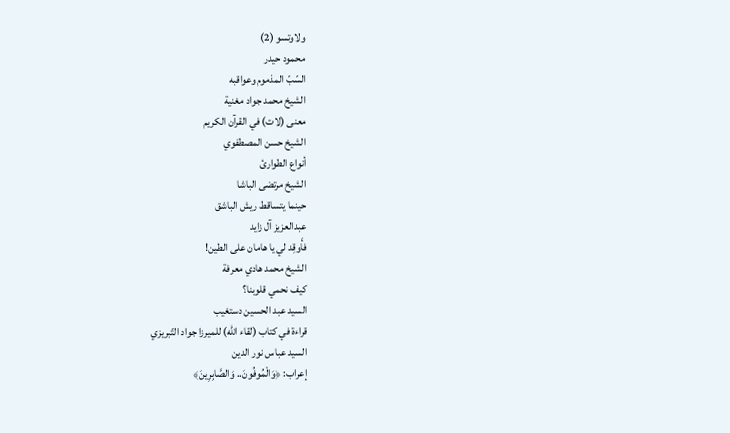ولاوتسو (2)
محمود حيدر
السّبّ المذموم وعواقبه
الشيخ محمد جواد مغنية
معنى (لات) في القرآن الكريم
الشيخ حسن المصطفوي
أنواع الطوارئ
الشيخ مرتضى الباشا
حينما يتساقط ريش الباشق
عبدالعزيز آل زايد
فأَوقِد لي يا هامان على الطين!
الشيخ محمد هادي معرفة
كيف نحمي قلوبنا؟
السيد عبد الحسين دستغيب
قراءة في كتاب (لقاء الله) للميرزا جواد التّبريزي
السيد عباس نور الدين
إعراب: ﴿وَالْمُوفُونَ.. وَالصَّابِرِينَ﴾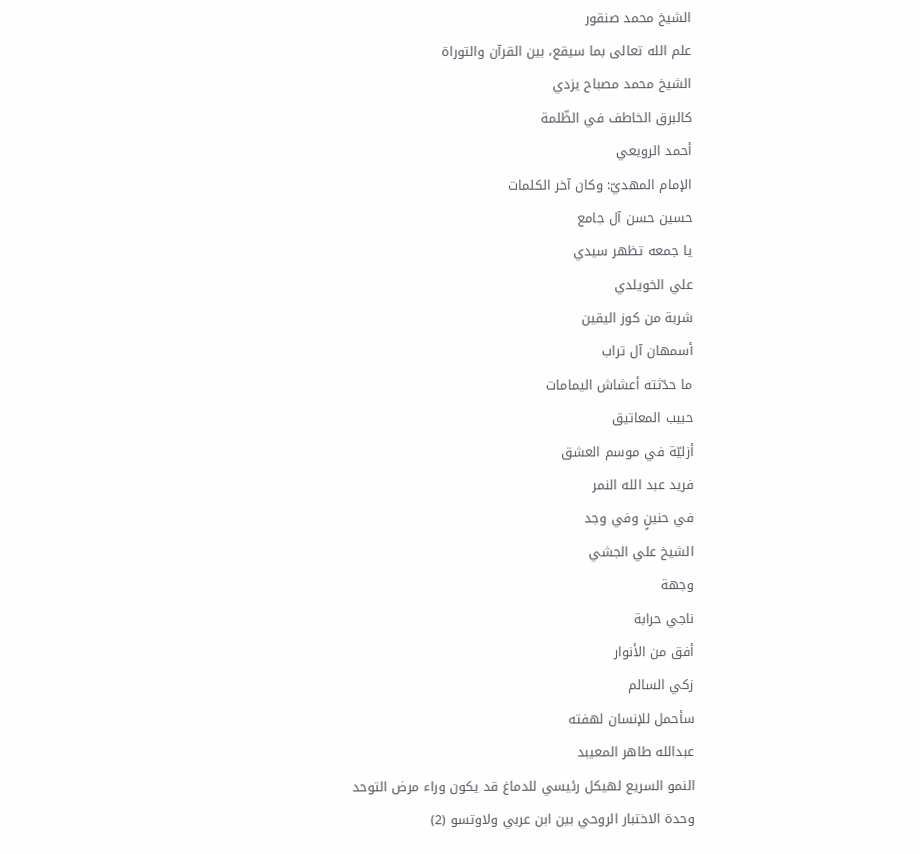الشيخ محمد صنقور
علم الله تعالى بما سيقع، بين القرآن والتوراة
الشيخ محمد مصباح يزدي
كالبرق الخاطف في الظّلمة
أحمد الرويعي
الإمام المهديّ: وكان آخر الكلمات
حسين حسن آل جامع
يا جمعه تظهر سيدي
علي الخويلدي
شربة من كوز اليقين
أسمهان آل تراب
ما حدّثته أعشاش اليمامات
حبيب المعاتيق
أزليّة في موسم العشق
فريد عبد الله النمر
في حنينٍ وفي وجد
الشيخ علي الجشي
وجهة
ناجي حرابة
أفق من الأنوار
زكي السالم
سأحمل للإنسان لهفته
عبدالله طاهر المعيبد
النمو السريع لهيكل رئيسي للدماغ قد يكون وراء مرض التوحد
وحدة الاختبار الروحي بين ابن عربي ولاوتسو (2)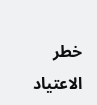خطر الاعتياد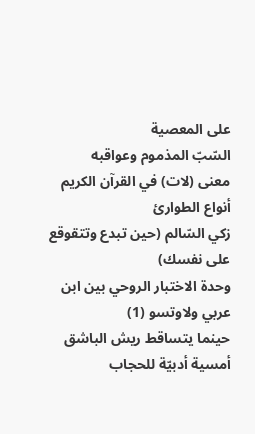على المعصية
السّبّ المذموم وعواقبه
معنى (لات) في القرآن الكريم
أنواع الطوارئ
زكي السّالم (حين تبدع وتتقوقع على نفسك)
وحدة الاختبار الروحي بين ابن عربي ولاوتسو (1)
حينما يتساقط ريش الباشق
أمسية أدبيّة للحجاب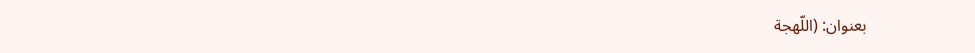بعنوان: (اللّهجة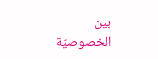بين الخصوصيّة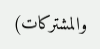والمشتركات)